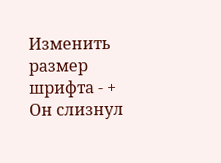Изменить размер шрифта - +
Он слизнул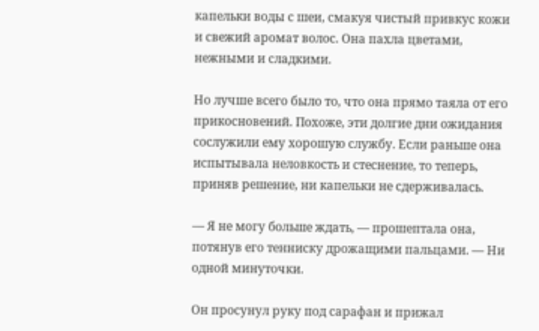капельки воды с шеи, смакуя чистый привкус кожи и свежий аромат волос. Она пахла цветами, нежными и сладкими.

Но лучше всего было то, что она прямо таяла от его прикосновений. Похоже, эти долгие дни ожидания сослужили ему хорошую службу. Если раньше она испытывала неловкость и стеснение, то теперь, приняв решение, ни капельки не сдерживалась.

— Я не могу больше ждать, — прошептала она, потянув его тенниску дрожащими пальцами. — Ни одной минуточки.

Он просунул руку под сарафан и прижал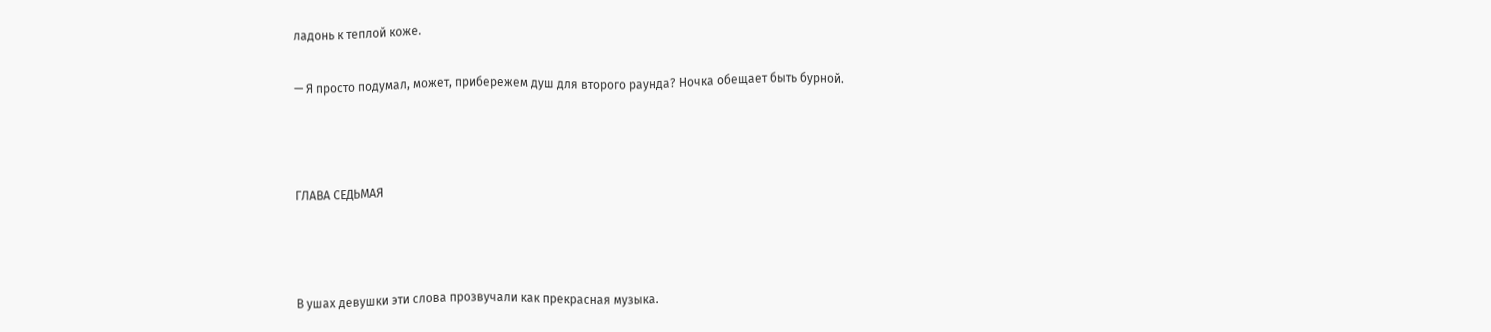ладонь к теплой коже.

— Я просто подумал, может, прибережем душ для второго раунда? Ночка обещает быть бурной.



ГЛАВА СЕДЬМАЯ



В ушах девушки эти слова прозвучали как прекрасная музыка.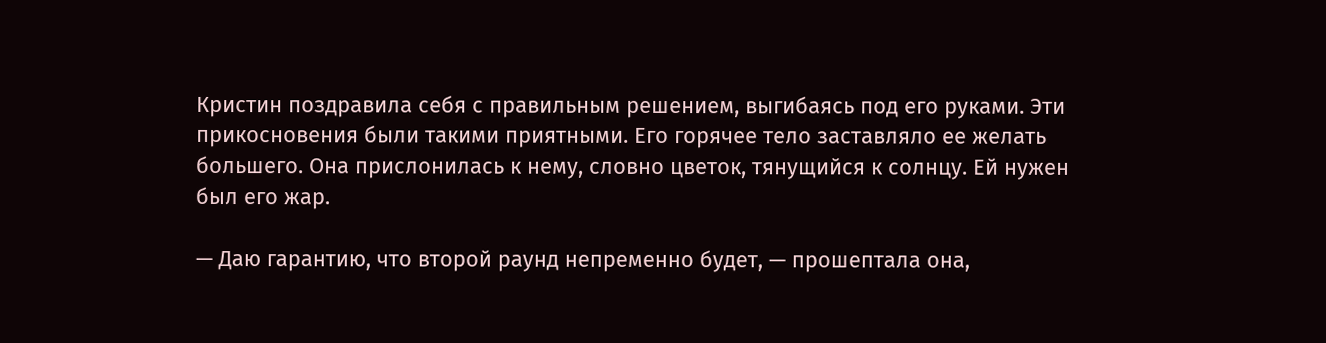Кристин поздравила себя с правильным решением, выгибаясь под его руками. Эти прикосновения были такими приятными. Его горячее тело заставляло ее желать большего. Она прислонилась к нему, словно цветок, тянущийся к солнцу. Ей нужен был его жар.

— Даю гарантию, что второй раунд непременно будет, — прошептала она,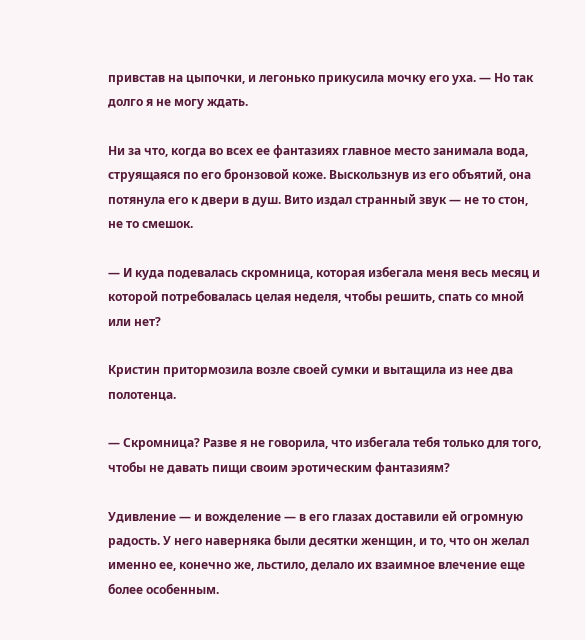привстав на цыпочки, и легонько прикусила мочку его уха. — Но так долго я не могу ждать.

Ни за что, когда во всех ее фантазиях главное место занимала вода, струящаяся по его бронзовой коже. Выскользнув из его объятий, она потянула его к двери в душ. Вито издал странный звук — не то стон, не то смешок.

— И куда подевалась скромница, которая избегала меня весь месяц и которой потребовалась целая неделя, чтобы решить, спать со мной или нет?

Кристин притормозила возле своей сумки и вытащила из нее два полотенца.

— Скромница? Разве я не говорила, что избегала тебя только для того, чтобы не давать пищи своим эротическим фантазиям?

Удивление — и вожделение — в его глазах доставили ей огромную радость. У него наверняка были десятки женщин, и то, что он желал именно ее, конечно же, льстило, делало их взаимное влечение еще более особенным.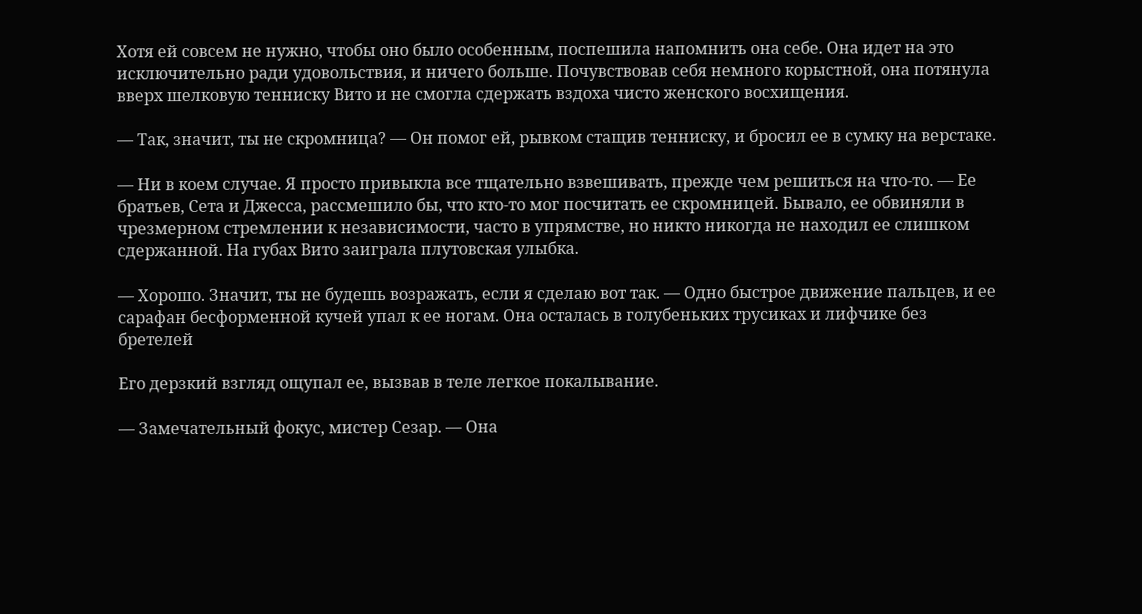Хотя ей совсем не нужно, чтобы оно было особенным, поспешила напомнить она себе. Она идет на это исключительно ради удовольствия, и ничего больше. Почувствовав себя немного корыстной, она потянула вверх шелковую тенниску Вито и не смогла сдержать вздоха чисто женского восхищения.

— Так, значит, ты не скромница? — Он помог ей, рывком стащив тенниску, и бросил ее в сумку на верстаке.

— Ни в коем случае. Я просто привыкла все тщательно взвешивать, прежде чем решиться на что-то. — Ее братьев, Сета и Джесса, рассмешило бы, что кто-то мог посчитать ее скромницей. Бывало, ее обвиняли в чрезмерном стремлении к независимости, часто в упрямстве, но никто никогда не находил ее слишком сдержанной. На губах Вито заиграла плутовская улыбка.

— Хорошо. Значит, ты не будешь возражать, если я сделаю вот так. — Одно быстрое движение пальцев, и ее сарафан бесформенной кучей упал к ее ногам. Она осталась в голубеньких трусиках и лифчике без бретелей

Его дерзкий взгляд ощупал ее, вызвав в теле легкое покалывание.

— Замечательный фокус, мистер Сезар. — Она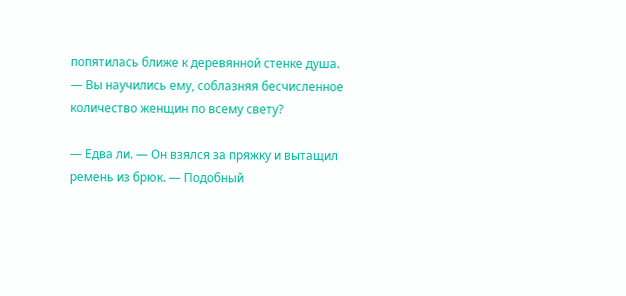попятилась ближе к деревянной стенке душа. — Вы научились ему, соблазняя бесчисленное количество женщин по всему свету?

— Едва ли. — Он взялся за пряжку и вытащил ремень из брюк. — Подобный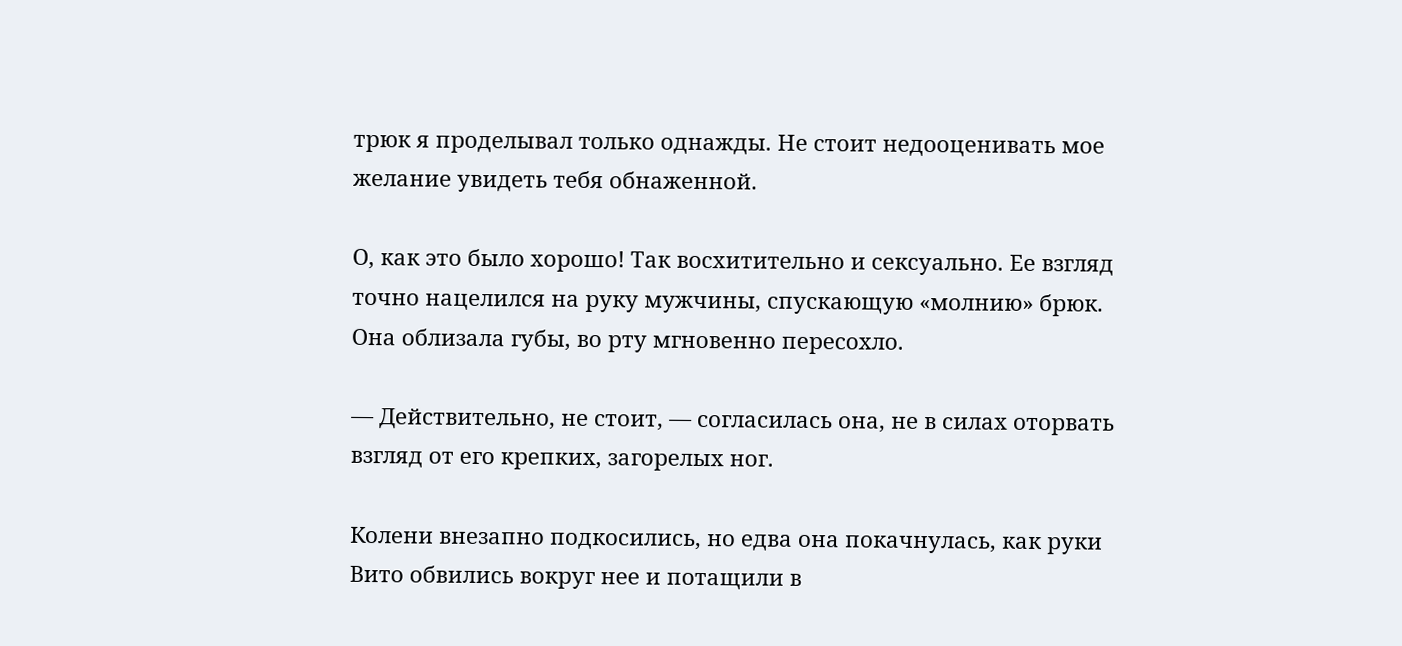трюк я проделывал только однажды. Не стоит недооценивать мое желание увидеть тебя обнаженной.

О, как это было хорошо! Так восхитительно и сексуально. Ее взгляд точно нацелился на руку мужчины, спускающую «молнию» брюк. Она облизала губы, во рту мгновенно пересохло.

— Действительно, не стоит, — согласилась она, не в силах оторвать взгляд от его крепких, загорелых ног.

Колени внезапно подкосились, но едва она покачнулась, как руки Вито обвились вокруг нее и потащили в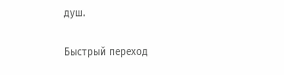душ.

Быстрый переход